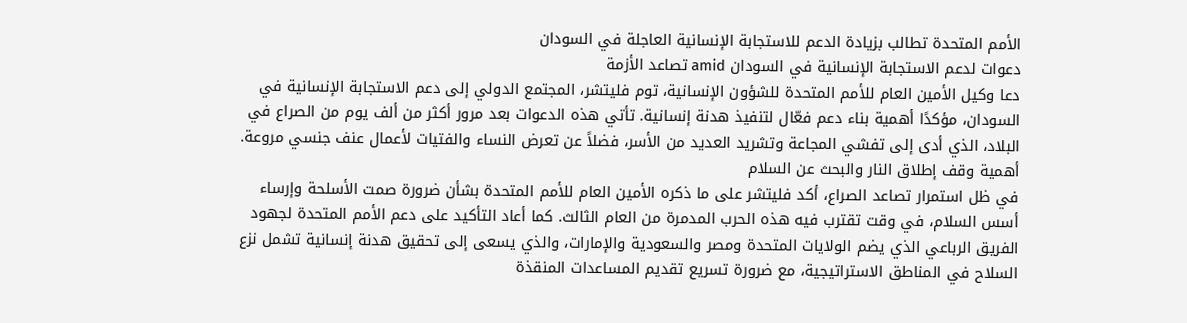الأمم المتحدة تطالب بزيادة الدعم للاستجابة الإنسانية العاجلة في السودان
دعوات لدعم الاستجابة الإنسانية في السودان amid تصاعد الأزمة
دعا وكيل الأمين العام للأمم المتحدة للشؤون الإنسانية، توم فليتشر، المجتمع الدولي إلى دعم الاستجابة الإنسانية في السودان، مؤكدًا أهمية بناء دعم فعّال لتنفيذ هدنة إنسانية. تأتي هذه الدعوات بعد مرور أكثر من ألف يوم من الصراع في البلاد، الذي أدى إلى تفشي المجاعة وتشريد العديد من الأسر، فضلاً عن تعرض النساء والفتيات لأعمال عنف جنسي مروعة.
أهمية وقف إطلاق النار والبحث عن السلام
في ظل استمرار تصاعد الصراع، أكد فليتشر على ما ذكره الأمين العام للأمم المتحدة بشأن ضرورة صمت الأسلحة وإرساء أسس السلام، في وقت تقترب فيه هذه الحرب المدمرة من العام الثالث. كما أعاد التأكيد على دعم الأمم المتحدة لجهود الفريق الرباعي الذي يضم الولايات المتحدة ومصر والسعودية والإمارات، والذي يسعى إلى تحقيق هدنة إنسانية تشمل نزع السلاح في المناطق الاستراتيجية، مع ضرورة تسريع تقديم المساعدات المنقذة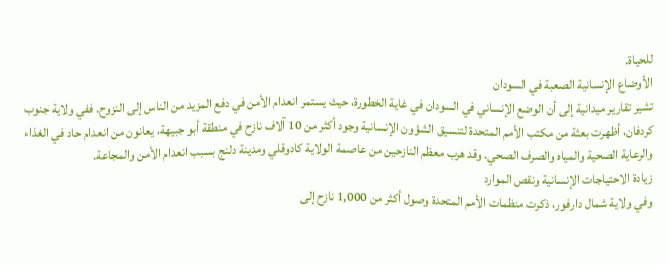للحياة.
الأوضاع الإنسانية الصعبة في السودان
تشير تقارير ميدانية إلى أن الوضع الإنساني في السودان في غاية الخطورة، حيث يستمر انعدام الأمن في دفع المزيد من الناس إلى النزوح. ففي ولاية جنوب كردفان، أظهرت بعثة من مكتب الأمم المتحدة لتنسيق الشؤون الإنسانية وجود أكثر من 10 آلاف نازح في منطقة أبو جبيهة، يعانون من انعدام حاد في الغذاء والرعاية الصحية والمياه والصرف الصحي. وقد هرب معظم النازحين من عاصمة الولاية كادوقلي ومدينة دلنج بسبب انعدام الأمن والمجاعة.
زيادة الاحتياجات الإنسانية ونقص الموارد
وفي ولاية شمال دارفور، ذكرت منظمات الأمم المتحدة وصول أكثر من 1,000 نازح إلى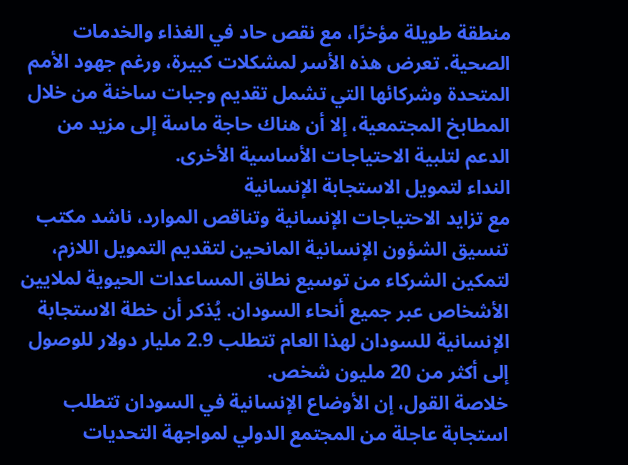منطقة طويلة مؤخرًا، مع نقص حاد في الغذاء والخدمات الصحية. تعرض هذه الأسر لمشكلات كبيرة، ورغم جهود الأمم المتحدة وشركائها التي تشمل تقديم وجبات ساخنة من خلال المطابخ المجتمعية، إلا أن هناك حاجة ماسة إلى مزيد من الدعم لتلبية الاحتياجات الأساسية الأخرى.
النداء لتمويل الاستجابة الإنسانية
مع تزايد الاحتياجات الإنسانية وتناقص الموارد، ناشد مكتب تنسيق الشؤون الإنسانية المانحين لتقديم التمويل اللازم، لتمكين الشركاء من توسيع نطاق المساعدات الحيوية لملايين الأشخاص عبر جميع أنحاء السودان. يُذكر أن خطة الاستجابة الإنسانية للسودان لهذا العام تتطلب 2.9 مليار دولار للوصول إلى أكثر من 20 مليون شخص.
خلاصة القول، إن الأوضاع الإنسانية في السودان تتطلب استجابة عاجلة من المجتمع الدولي لمواجهة التحديات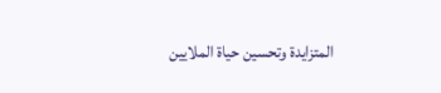المتزايدة وتحسين حياة الملايين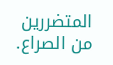المتضررين من الصراع.